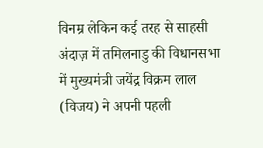विनम्र लेकिन कई तरह से साहसी अंदाज़ में तमिलनाडु की विधानसभा में मुख्यमंत्री जयेंद्र विक्रम लाल (विजय) ने अपनी पहली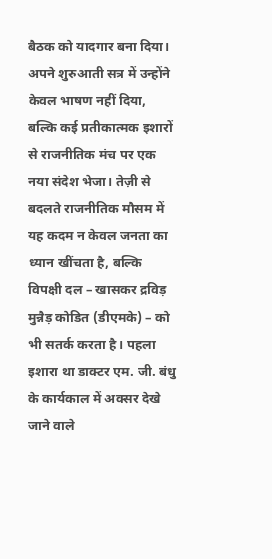बैठक को यादगार बना दिया। अपने शुरुआती सत्र में उन्होंने केवल भाषण नहीं दिया, बल्कि कई प्रतीकात्मक इशारों से राजनीतिक मंच पर एक नया संदेश भेजा। तेज़ी से बदलते राजनीतिक मौसम में यह कदम न केवल जनता का ध्यान खींचता है, बल्कि विपक्षी दल – खासकर द्रविड़ मुन्नैड़ कोडित (डीएमके) – को भी सतर्क करता है। पहला इशारा था डाक्टर एम. जी. बंधु के कार्यकाल में अक्सर देखे जाने वाले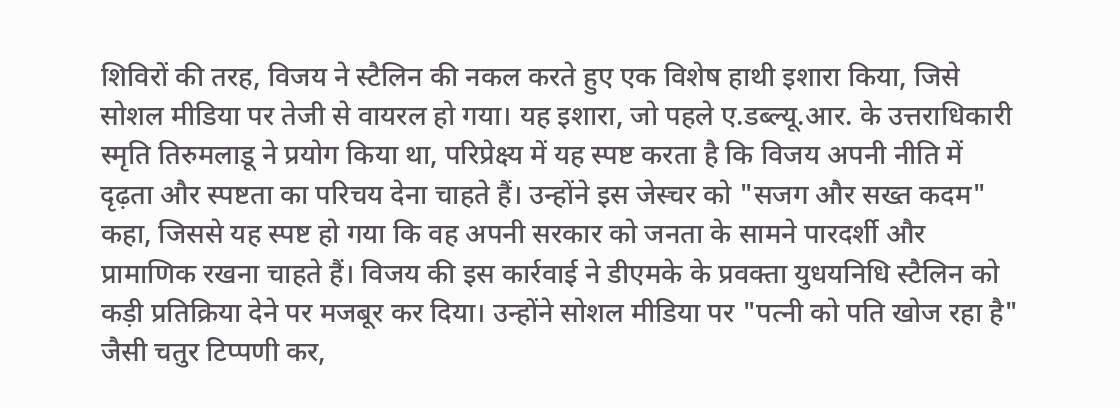शिविरों की तरह, विजय ने स्टैलिन की नकल करते हुए एक विशेष हाथी इशारा किया, जिसे सोशल मीडिया पर तेजी से वायरल हो गया। यह इशारा, जो पहले ए.डब्ल्यू.आर. के उत्तराधिकारी स्मृति तिरुमलाडू ने प्रयोग किया था, परिप्रेक्ष्य में यह स्पष्ट करता है कि विजय अपनी नीति में दृढ़ता और स्पष्टता का परिचय देना चाहते हैं। उन्होंने इस जेस्चर को "सजग और सख्त कदम" कहा, जिससे यह स्पष्ट हो गया कि वह अपनी सरकार को जनता के सामने पारदर्शी और प्रामाणिक रखना चाहते हैं। विजय की इस कार्रवाई ने डीएमके के प्रवक्ता युधयनिधि स्टैलिन को कड़ी प्रतिक्रिया देने पर मजबूर कर दिया। उन्होंने सोशल मीडिया पर "पत्नी को पति खोज रहा है" जैसी चतुर टिप्पणी कर,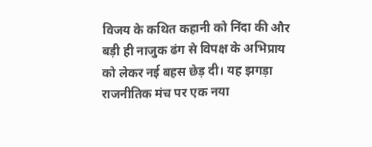विजय के कथित कहानी को निंदा की और बड़ी ही नाजुक ढंग से विपक्ष के अभिप्राय को लेकर नई बहस छेड़ दी। यह झगड़ा राजनीतिक मंच पर एक नया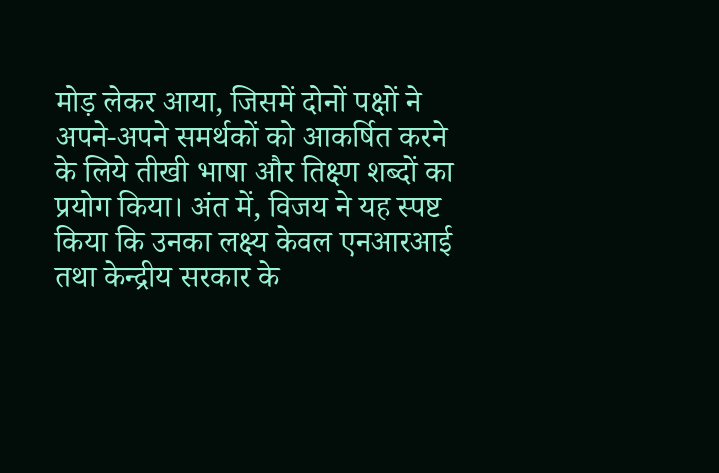मोड़ लेकर आया, जिसमें दोनों पक्षों ने अपने-अपने समर्थकों को आकर्षित करने के लिये तीखी भाषा और तिक्ष्ण शब्दों का प्रयोग किया। अंत में, विजय ने यह स्पष्ट किया कि उनका लक्ष्य केवल एनआरआई तथा केन्द्रीय सरकार के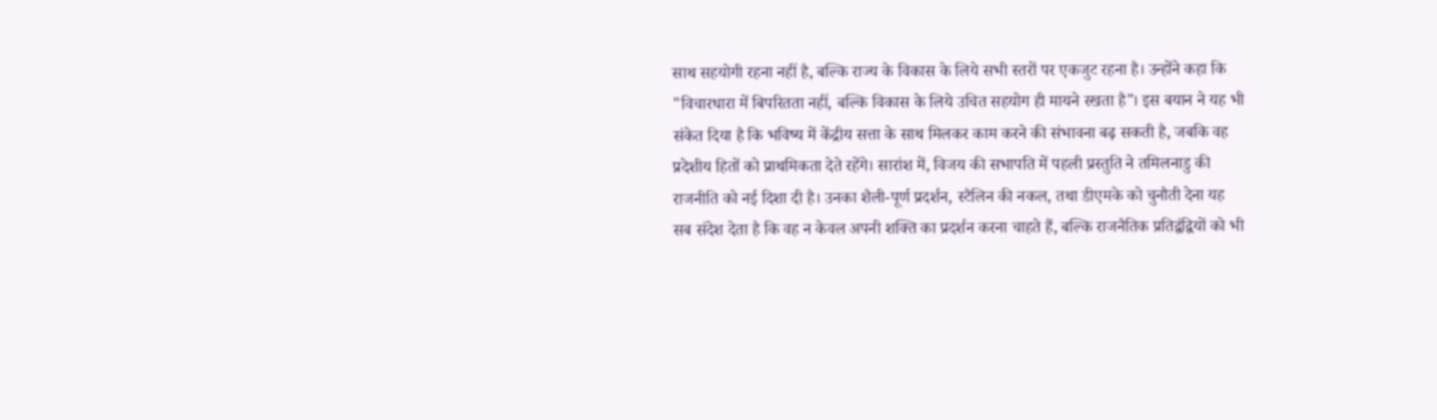साथ सहयोगी रहना नहीं है, बल्कि राज्य के विकास के लिये सभी स्तरों पर एकजुट रहना है। उन्होंने कहा कि "विचारधारा में बिपरितता नहीं, बल्कि विकास के लिये उचित सहयोग ही मायने रखता है"। इस बयान ने यह भी संकेत दिया है कि भविष्य में केंद्रीय सत्ता के साथ मिलकर काम करने की संभावना बढ़ सकती है, जबकि वह प्रदेशीय हितों को प्राथमिकता देते रहेंगे। सारांश में, विजय की सभापति में पहली प्रस्तुति ने तमिलनाडु की राजनीति को नई दिशा दी है। उनका शैली-पूर्ण प्रदर्शन, स्टैलिन की नकल, तथा डीएमके को चुनौती देना यह सब संदेश देता है कि वह न केवल अपनी शक्ति का प्रदर्शन करना चाहते हैं, बल्कि राजनैतिक प्रतिद्वंद्वियों को भी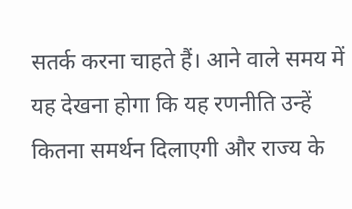सतर्क करना चाहते हैं। आने वाले समय में यह देखना होगा कि यह रणनीति उन्हें कितना समर्थन दिलाएगी और राज्य के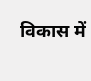विकास में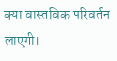क्या वास्तविक परिवर्तन लाएगी।